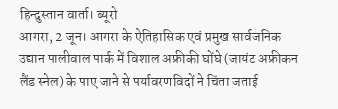हिन्दुस्तान वार्ता। ब्यूरो
आगरा, 2 जून। आगरा के ऐतिहासिक एवं प्रमुख सार्वजनिक उद्यान पालीवाल पार्क में विशाल अफ्रीकी घोंघे (जायंट अफ्रीकन लैंड स्नेल) के पाए जाने से पर्यावरणविदों ने चिंता जताई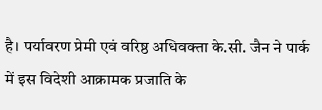है। पर्यावरण प्रेमी एवं वरिष्ठ अधिवक्ता के.सी. जैन ने पार्क में इस विदेशी आक्रामक प्रजाति के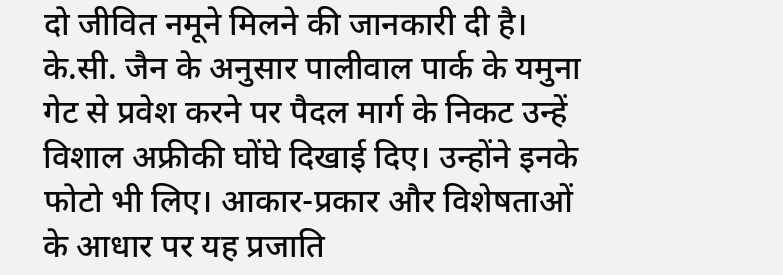दो जीवित नमूने मिलने की जानकारी दी है।
के.सी. जैन के अनुसार पालीवाल पार्क के यमुना गेट से प्रवेश करने पर पैदल मार्ग के निकट उन्हें विशाल अफ्रीकी घोंघे दिखाई दिए। उन्होंने इनके फोटो भी लिए। आकार-प्रकार और विशेषताओं के आधार पर यह प्रजाति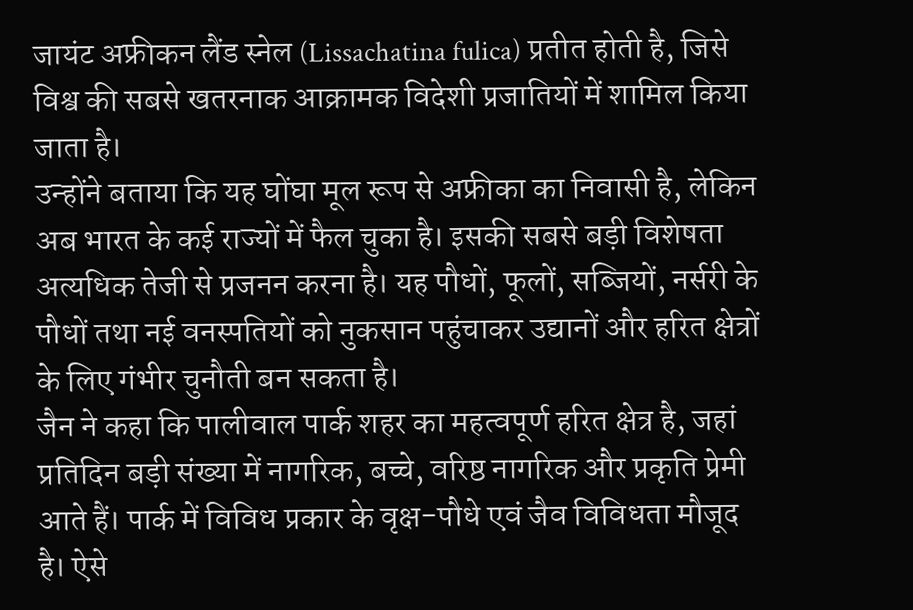जायंट अफ्रीकन लैंड स्नेल (Lissachatina fulica) प्रतीत होती है, जिसे विश्व की सबसे खतरनाक आक्रामक विदेशी प्रजातियों में शामिल किया जाता है।
उन्होंने बताया कि यह घोंघा मूल रूप से अफ्रीका का निवासी है, लेकिन अब भारत के कई राज्यों में फैल चुका है। इसकी सबसे बड़ी विशेषता अत्यधिक तेजी से प्रजनन करना है। यह पौधों, फूलों, सब्जियों, नर्सरी के पौधों तथा नई वनस्पतियों को नुकसान पहुंचाकर उद्यानों और हरित क्षेत्रों के लिए गंभीर चुनौती बन सकता है।
जैन ने कहा कि पालीवाल पार्क शहर का महत्वपूर्ण हरित क्षेत्र है, जहां प्रतिदिन बड़ी संख्या में नागरिक, बच्चे, वरिष्ठ नागरिक और प्रकृति प्रेमी आते हैं। पार्क में विविध प्रकार के वृक्ष-पौधे एवं जैव विविधता मौजूद है। ऐसे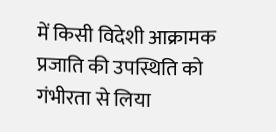में किसी विदेशी आक्रामक प्रजाति की उपस्थिति को गंभीरता से लिया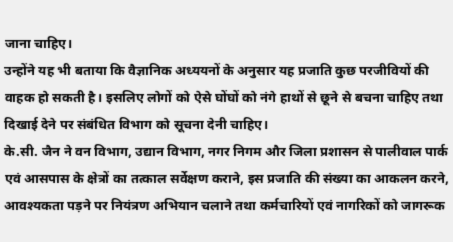जाना चाहिए।
उन्होंने यह भी बताया कि वैज्ञानिक अध्ययनों के अनुसार यह प्रजाति कुछ परजीवियों की वाहक हो सकती है। इसलिए लोगों को ऐसे घोंघों को नंगे हाथों से छूने से बचना चाहिए तथा दिखाई देने पर संबंधित विभाग को सूचना देनी चाहिए।
के.सी. जैन ने वन विभाग, उद्यान विभाग, नगर निगम और जिला प्रशासन से पालीवाल पार्क एवं आसपास के क्षेत्रों का तत्काल सर्वेक्षण कराने, इस प्रजाति की संख्या का आकलन करने, आवश्यकता पड़ने पर नियंत्रण अभियान चलाने तथा कर्मचारियों एवं नागरिकों को जागरूक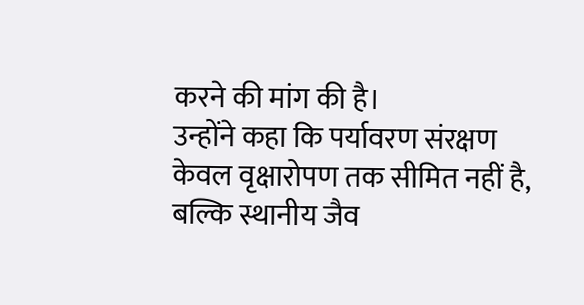करने की मांग की है।
उन्होंने कहा कि पर्यावरण संरक्षण केवल वृक्षारोपण तक सीमित नहीं है, बल्कि स्थानीय जैव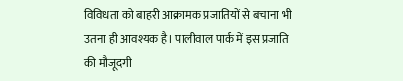विविधता को बाहरी आक्रामक प्रजातियों से बचाना भी उतना ही आवश्यक है। पालीवाल पार्क में इस प्रजाति की मौजूदगी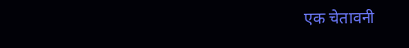एक चेतावनी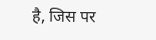है, जिस पर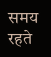समय रहते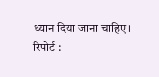ध्यान दिया जाना चाहिए।
रिपोर्ट :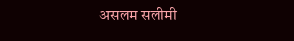असलम सलीमी